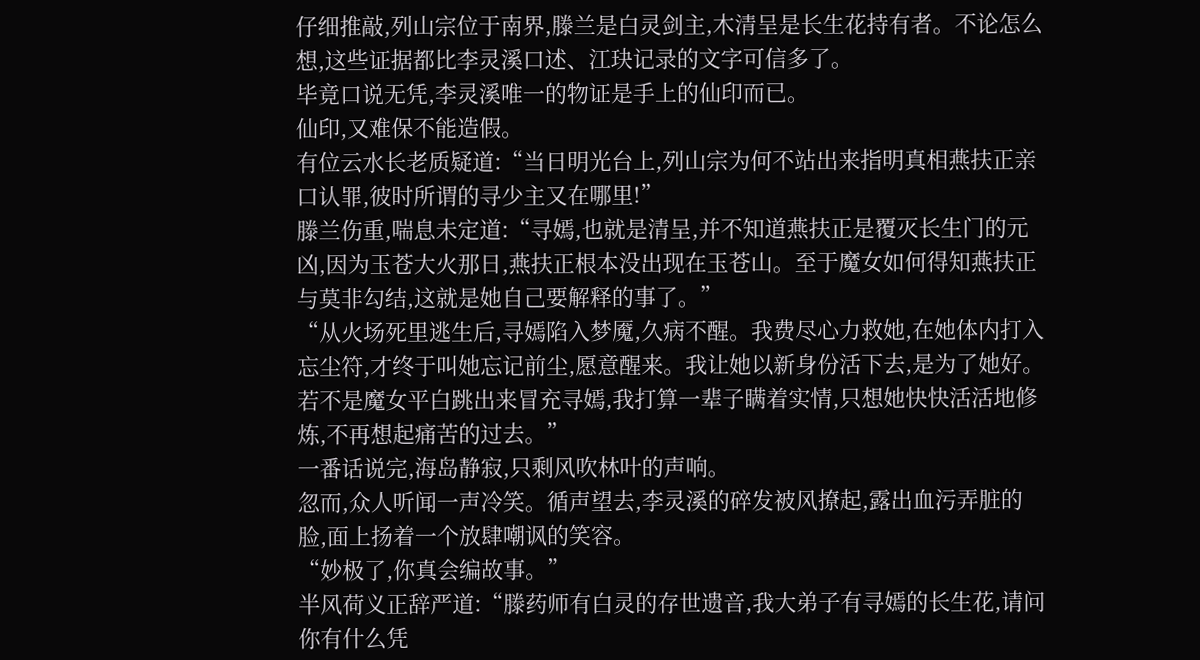仔细推敲,列山宗位于南界,滕兰是白灵剑主,木清呈是长生花持有者。不论怎么想,这些证据都比李灵溪口述、江玦记录的文字可信多了。
毕竟口说无凭,李灵溪唯一的物证是手上的仙印而已。
仙印,又难保不能造假。
有位云水长老质疑道:“当日明光台上,列山宗为何不站出来指明真相燕扶正亲口认罪,彼时所谓的寻少主又在哪里!”
滕兰伤重,喘息未定道:“寻嫣,也就是清呈,并不知道燕扶正是覆灭长生门的元凶,因为玉苍大火那日,燕扶正根本没出现在玉苍山。至于魔女如何得知燕扶正与莫非勾结,这就是她自己要解释的事了。”
“从火场死里逃生后,寻嫣陷入梦魇,久病不醒。我费尽心力救她,在她体内打入忘尘符,才终于叫她忘记前尘,愿意醒来。我让她以新身份活下去,是为了她好。若不是魔女平白跳出来冒充寻嫣,我打算一辈子瞒着实情,只想她快快活活地修炼,不再想起痛苦的过去。”
一番话说完,海岛静寂,只剩风吹林叶的声响。
忽而,众人听闻一声冷笑。循声望去,李灵溪的碎发被风撩起,露出血污弄脏的脸,面上扬着一个放肆嘲讽的笑容。
“妙极了,你真会编故事。”
半风荷义正辞严道:“滕药师有白灵的存世遗音,我大弟子有寻嫣的长生花,请问你有什么凭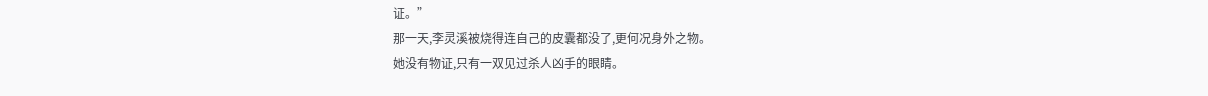证。”
那一天,李灵溪被烧得连自己的皮囊都没了,更何况身外之物。
她没有物证,只有一双见过杀人凶手的眼睛。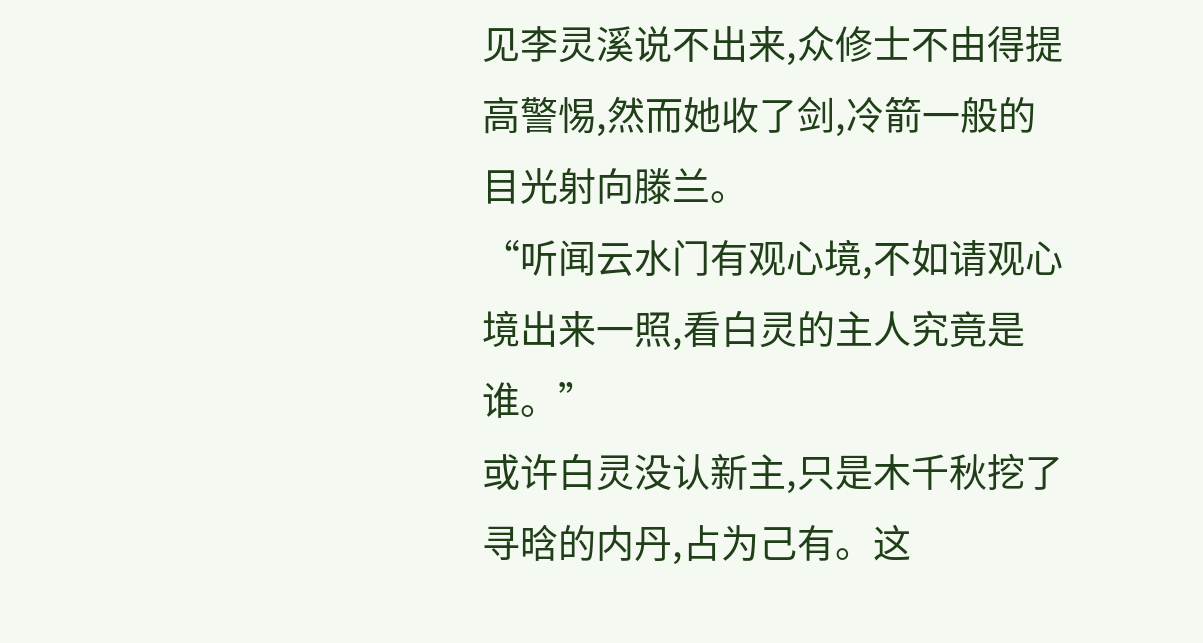见李灵溪说不出来,众修士不由得提高警惕,然而她收了剑,冷箭一般的目光射向滕兰。
“听闻云水门有观心境,不如请观心境出来一照,看白灵的主人究竟是谁。”
或许白灵没认新主,只是木千秋挖了寻晗的内丹,占为己有。这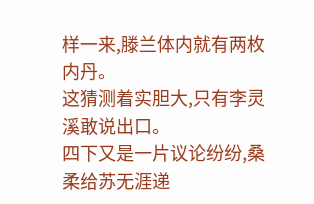样一来,滕兰体内就有两枚内丹。
这猜测着实胆大,只有李灵溪敢说出口。
四下又是一片议论纷纷,桑柔给苏无涯递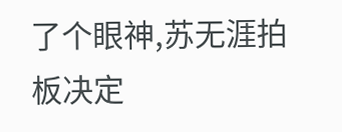了个眼神,苏无涯拍板决定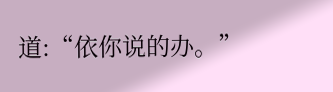道:“依你说的办。”